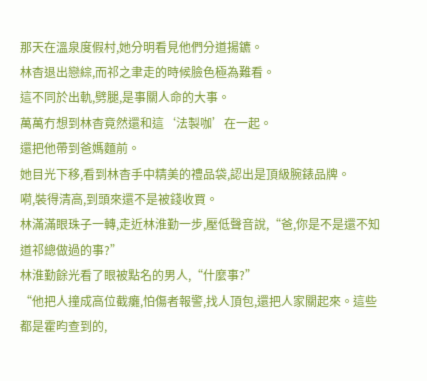那天在溫泉度假村,她分明看見他們分道揚鑣。
林杳退出戀綜,而祁之聿走的時候臉色極為難看。
這不同於出軌,劈腿,是事關人命的大事。
萬萬冇想到林杳竟然還和這‘法製咖’在一起。
還把他帶到爸媽麵前。
她目光下移,看到林杳手中精美的禮品袋,認出是頂級腕錶品牌。
嗬,裝得清高,到頭來還不是被錢收買。
林滿滿眼珠子一轉,走近林淮勤一步,壓低聲音說,“爸,你是不是還不知道祁總做過的事?”
林淮勤餘光看了眼被點名的男人,“什麼事?”
“他把人撞成高位截癱,怕傷者報警,找人頂包,還把人家關起來。這些都是霍昀查到的,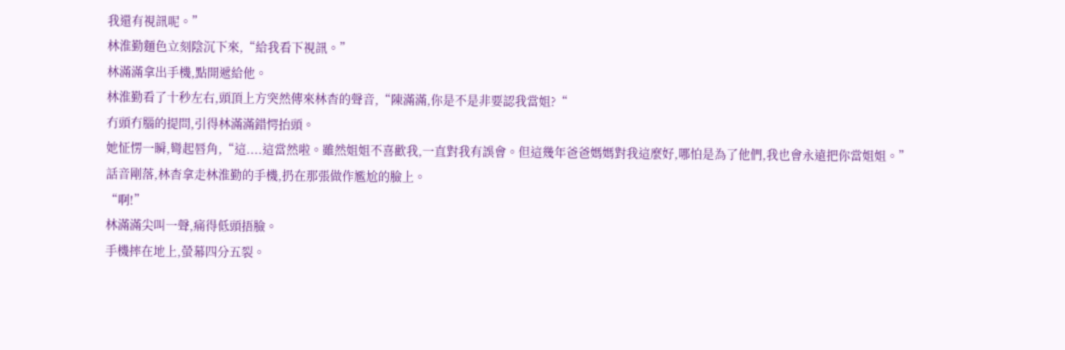我還有視訊呢。”
林淮勤麵色立刻陰沉下來,“給我看下視訊。”
林滿滿拿出手機,點開遞給他。
林淮勤看了十秒左右,頭頂上方突然傳來林杳的聲音,“陳滿滿,你是不是非要認我當姐?“
冇頭冇腦的提問,引得林滿滿錯愕抬頭。
她怔愣一瞬,彎起唇角,“這....這當然啦。雖然姐姐不喜歡我,一直對我有誤會。但這幾年爸爸媽媽對我這麼好,哪怕是為了他們,我也會永遠把你當姐姐。”
話音剛落,林杳拿走林淮勤的手機,扔在那張做作尷尬的臉上。
“啊!”
林滿滿尖叫一聲,痛得低頭捂臉。
手機摔在地上,螢幕四分五裂。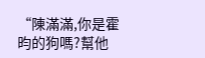“陳滿滿,你是霍昀的狗嗎?幫他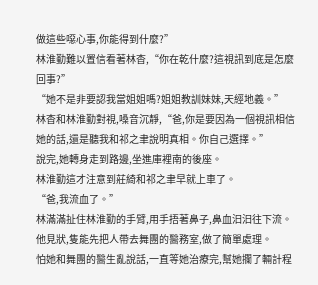做這些噁心事,你能得到什麼?”
林淮勤難以置信看著林杳,“你在乾什麼?這視訊到底是怎麼回事?”
“她不是非要認我當姐姐嗎?姐姐教訓妹妹,天經地義。”
林杳和林淮勤對視,嗓音沉靜,“爸,你是要因為一個視訊相信她的話,還是聽我和祁之聿說明真相。你自己選擇。”
說完,她轉身走到路邊,坐進庫裡南的後座。
林淮勤這才注意到莊綺和祁之聿早就上車了。
“爸,我流血了。”
林滿滿扯住林淮勤的手臂,用手捂著鼻子,鼻血汩汩往下流。
他見狀,隻能先把人帶去舞團的醫務室,做了簡單處理。
怕她和舞團的醫生亂說話,一直等她治療完,幫她攔了輛計程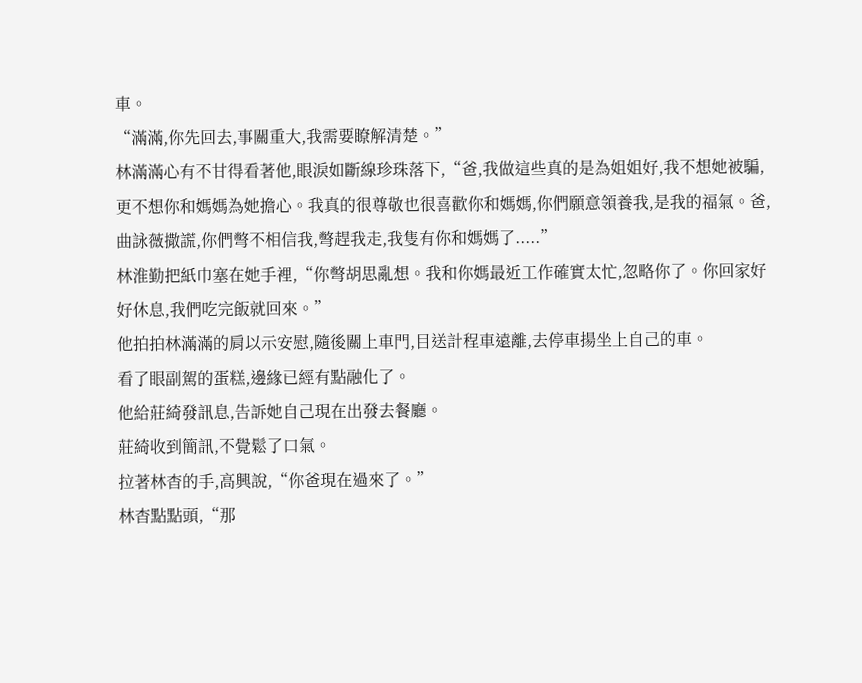車。
“滿滿,你先回去,事關重大,我需要瞭解清楚。”
林滿滿心有不甘得看著他,眼淚如斷線珍珠落下,“爸,我做這些真的是為姐姐好,我不想她被騙,更不想你和媽媽為她擔心。我真的很尊敬也很喜歡你和媽媽,你們願意領養我,是我的福氣。爸,曲詠薇撒謊,你們彆不相信我,彆趕我走,我隻有你和媽媽了.....”
林淮勤把紙巾塞在她手裡,“你彆胡思亂想。我和你媽最近工作確實太忙,忽略你了。你回家好好休息,我們吃完飯就回來。”
他拍拍林滿滿的肩以示安慰,隨後關上車門,目送計程車遠離,去停車揚坐上自己的車。
看了眼副駕的蛋糕,邊緣已經有點融化了。
他給莊綺發訊息,告訴她自己現在出發去餐廳。
莊綺收到簡訊,不覺鬆了口氣。
拉著林杳的手,高興說,“你爸現在過來了。”
林杳點點頭,“那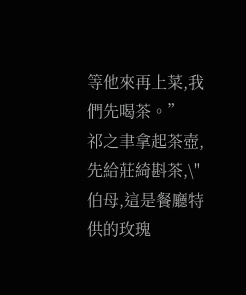等他來再上菜,我們先喝茶。”
祁之聿拿起茶壺,先給莊綺斟茶,\"伯母,這是餐廳特供的玫瑰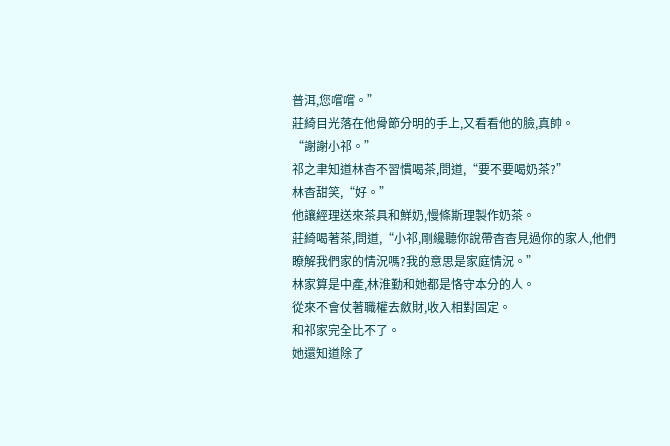普洱,您嚐嚐。”
莊綺目光落在他骨節分明的手上,又看看他的臉,真帥。
“謝謝小祁。”
祁之聿知道林杳不習慣喝茶,問道,“要不要喝奶茶?”
林杳甜笑,“好。”
他讓經理送來茶具和鮮奶,慢條斯理製作奶茶。
莊綺喝著茶,問道,“小祁,剛纔聽你說帶杳杳見過你的家人,他們瞭解我們家的情況嗎?我的意思是家庭情況。”
林家算是中產,林淮勤和她都是恪守本分的人。
從來不會仗著職權去斂財,收入相對固定。
和祁家完全比不了。
她還知道除了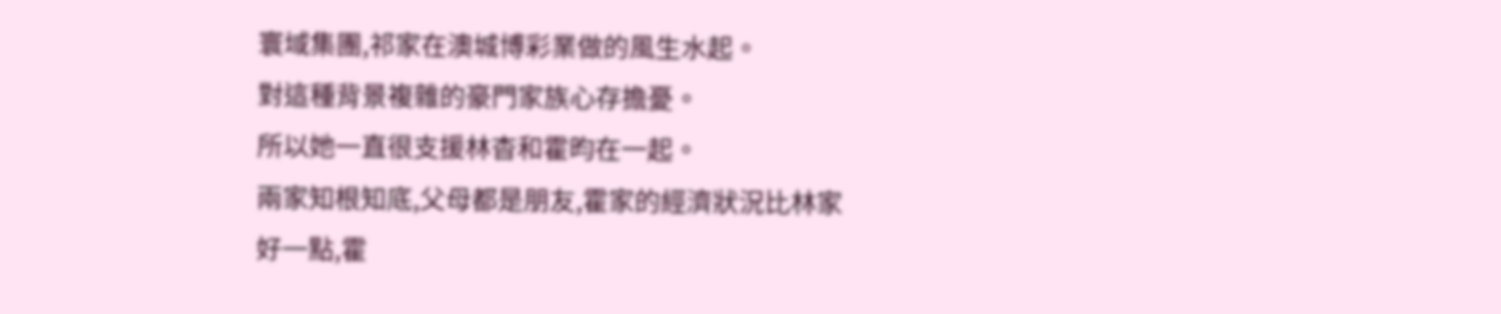寰域集團,祁家在澳城博彩業做的風生水起。
對這種背景複雜的豪門家族心存擔憂。
所以她一直很支援林杳和霍昀在一起。
兩家知根知底,父母都是朋友,霍家的經濟狀況比林家好一點,霍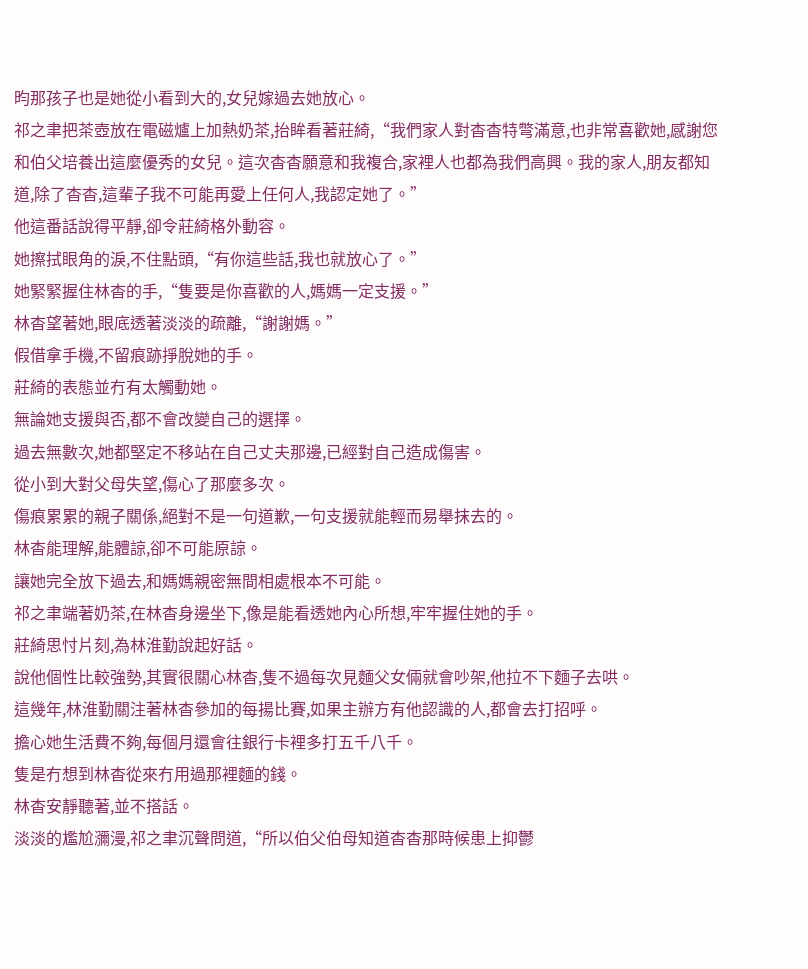昀那孩子也是她從小看到大的,女兒嫁過去她放心。
祁之聿把茶壺放在電磁爐上加熱奶茶,抬眸看著莊綺,“我們家人對杳杳特彆滿意,也非常喜歡她,感謝您和伯父培養出這麼優秀的女兒。這次杳杳願意和我複合,家裡人也都為我們高興。我的家人,朋友都知道,除了杳杳,這輩子我不可能再愛上任何人,我認定她了。”
他這番話說得平靜,卻令莊綺格外動容。
她擦拭眼角的淚,不住點頭,“有你這些話,我也就放心了。”
她緊緊握住林杳的手,“隻要是你喜歡的人,媽媽一定支援。”
林杳望著她,眼底透著淡淡的疏離,“謝謝媽。”
假借拿手機,不留痕跡掙脫她的手。
莊綺的表態並冇有太觸動她。
無論她支援與否,都不會改變自己的選擇。
過去無數次,她都堅定不移站在自己丈夫那邊,已經對自己造成傷害。
從小到大對父母失望,傷心了那麼多次。
傷痕累累的親子關係,絕對不是一句道歉,一句支援就能輕而易舉抹去的。
林杳能理解,能體諒,卻不可能原諒。
讓她完全放下過去,和媽媽親密無間相處根本不可能。
祁之聿端著奶茶,在林杳身邊坐下,像是能看透她內心所想,牢牢握住她的手。
莊綺思忖片刻,為林淮勤說起好話。
說他個性比較強勢,其實很關心林杳,隻不過每次見麵父女倆就會吵架,他拉不下麵子去哄。
這幾年,林淮勤關注著林杳參加的每揚比賽,如果主辦方有他認識的人,都會去打招呼。
擔心她生活費不夠,每個月還會往銀行卡裡多打五千八千。
隻是冇想到林杳從來冇用過那裡麵的錢。
林杳安靜聽著,並不搭話。
淡淡的尷尬瀰漫,祁之聿沉聲問道,“所以伯父伯母知道杳杳那時候患上抑鬱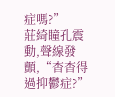症嗎?”
莊綺瞳孔震動,聲線發顫,“杳杳得過抑鬱症?”